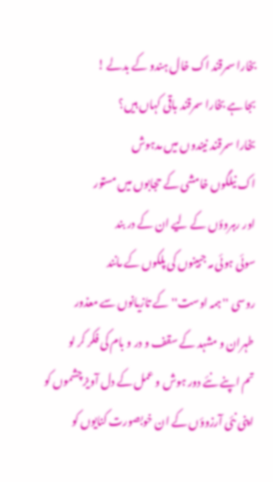بخارا سمرقند اک خال ہندو کے بدلے !
بجا ہے بخارا سمرقند باقی کہاں ہیں؟
بخارا سمرقند نیندوں میں مدہوش
اک نیلگوں خامشی کے حجابوں میں مستور
اور رہروؤں کے لیے ان کے در بند
سوئی ہوئی مہ جبینوں کی پلکوں کے مانند
روسی ''ہمہ اوست'' کے تازیانوں سے معذور
طہران و مشہد کے سقف و در و بام کی فکر کر لو
تم اپنے نئے دور ہوش و عمل کے دل آویز چشموں کو
اپنی نئی آرزوؤں کے ان خوبصورت کنایوں کو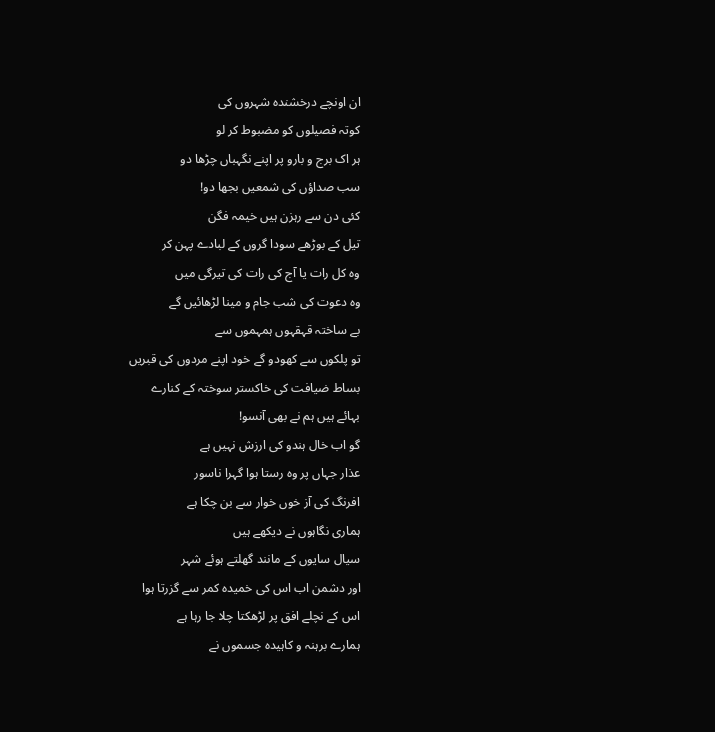ان اونچے درخشندہ شہروں کی
کوتہ فصیلوں کو مضبوط کر لو
ہر اک برج و بارو پر اپنے نگہباں چڑھا دو
سب صداؤں کی شمعیں بجھا دو!
کئی دن سے رہزن ہیں خیمہ فگن
تیل کے بوڑھے سودا گروں کے لبادے پہن کر
وہ کل رات یا آج کی رات کی تیرگی میں
وہ دعوت کی شب جام و مینا لڑھائیں گے
بے ساختہ قہقہوں ہمہموں سے
تو پلکوں سے کھودو گے خود اپنے مردوں کی قبریں
بساط ضیافت کی خاکستر سوختہ کے کنارے
بہائے ہیں ہم نے بھی آنسو!
گو اب خال ہندو کی ارزش نہیں ہے
عذار جہاں پر وہ رستا ہوا گہرا ناسور
افرنگ کی آز خوں خوار سے بن چکا ہے
ہماری نگاہوں نے دیکھے ہیں
سیال سایوں کے مانند گھلتے ہوئے شہر
اور دشمن اب اس کی خمیدہ کمر سے گزرتا ہوا
اس کے نچلے افق پر لڑھکتا چلا جا رہا ہے
ہمارے برہنہ و کاہیدہ جسموں نے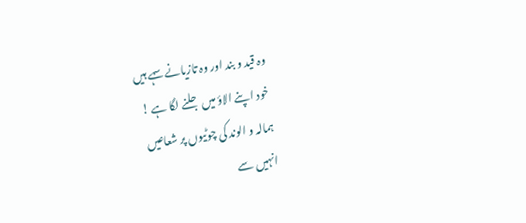وہ قید و بند اور وہ تازیانے سہے ہیں
خود اپنے الاؤ میں جلنے لگا ہے !
ہمالہ و الوند کی چوٹیوں پر شعاعیں
انہیں سے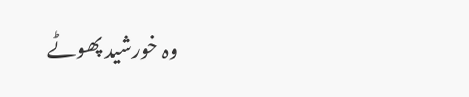وہ خورشید پھوٹے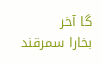گا آخر
بخارا سمرقند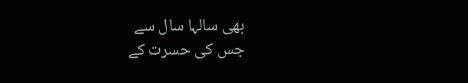بھی سالہا سال سے
جس کی حسرت کے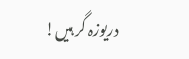دریوزہ گر ہیں!